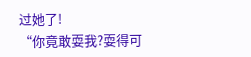过她了!
“你竟敢耍我?耍得可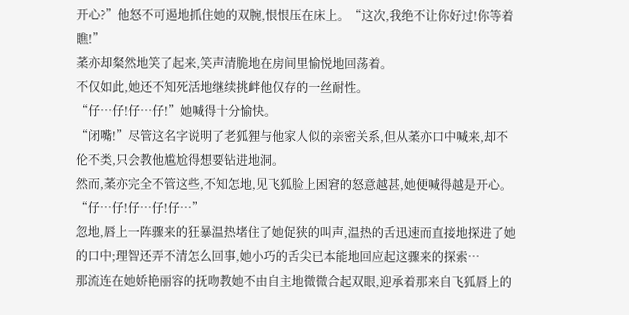开心?”他怒不可遏地抓住她的双腕,恨恨压在床上。“这次,我绝不让你好过!你等着瞧!”
葇亦却粲然地笑了起来,笑声清脆地在房间里愉悦地回荡着。
不仅如此,她还不知死活地继续挑衅他仅存的一丝耐性。
“仔…仔!仔…仔!”她喊得十分愉快。
“闭嘴!”尽管这名字说明了老狐狸与他家人似的亲密关系,但从葇亦口中喊来,却不伦不类,只会教他尴尬得想要钻进地洞。
然而,葇亦完全不管这些,不知怎地,见飞狐脸上困窘的怒意越甚,她便喊得越是开心。
“仔…仔!仔…仔!仔…”
忽地,唇上一阵骤来的狂暴温热堵住了她促狭的叫声,温热的舌迅速而直接地探进了她的口中;理智还弄不清怎么回事,她小巧的舌尖已本能地回应起这骤来的探索…
那流连在她娇艳丽容的抚吻教她不由自主地微微合起双眼,迎承着那来自飞狐唇上的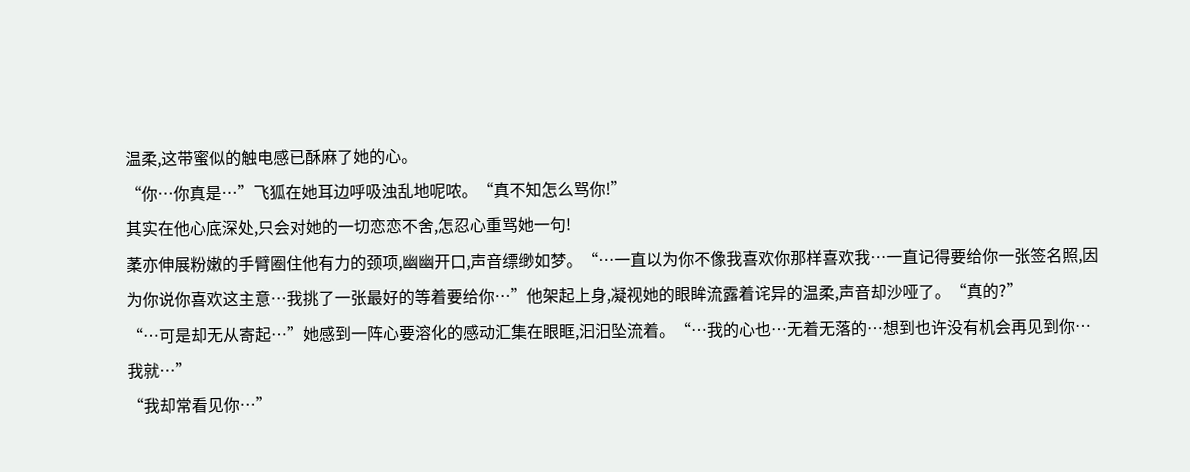温柔,这带蜜似的触电感已酥麻了她的心。
“你…你真是…”飞狐在她耳边呼吸浊乱地呢哝。“真不知怎么骂你!”
其实在他心底深处,只会对她的一切恋恋不舍,怎忍心重骂她一句!
葇亦伸展粉嫩的手臂圈住他有力的颈项,幽幽开口,声音缥缈如梦。“…一直以为你不像我喜欢你那样喜欢我…一直记得要给你一张签名照,因为你说你喜欢这主意…我挑了一张最好的等着要给你…”他架起上身,凝视她的眼眸流露着诧异的温柔,声音却沙哑了。“真的?”
“…可是却无从寄起…”她感到一阵心要溶化的感动汇集在眼眶,汩汨坠流着。“…我的心也…无着无落的…想到也许没有机会再见到你…我就…”
“我却常看见你…”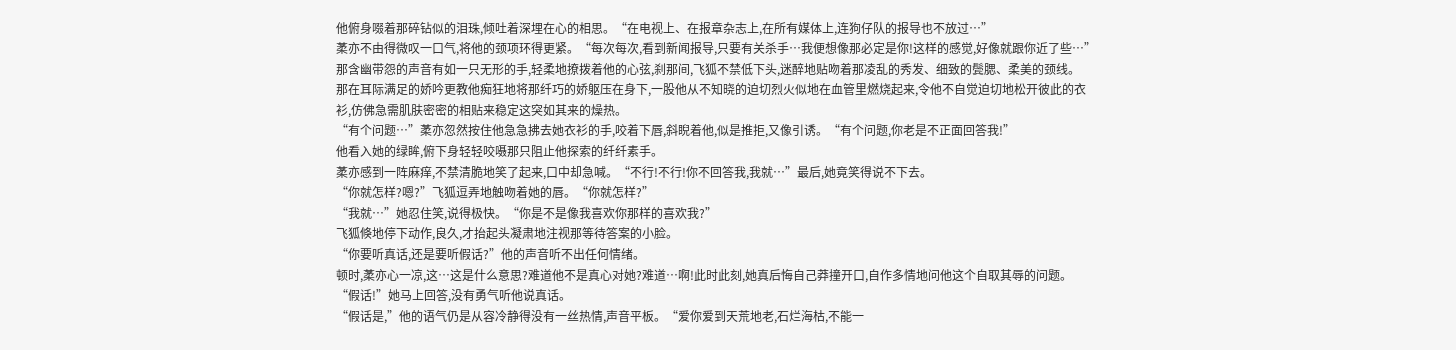他俯身啜着那碎钻似的泪珠,倾吐着深埋在心的相思。“在电视上、在报章杂志上,在所有媒体上,连狗仔队的报导也不放过…”
葇亦不由得微叹一口气,将他的颈项环得更紧。“每次每次,看到新闻报导,只要有关杀手…我便想像那必定是你!这样的感觉,好像就跟你近了些…”
那含幽带怨的声音有如一只无形的手,轻柔地撩拨着他的心弦,刹那间,飞狐不禁低下头,迷醉地贴吻着那凌乱的秀发、细致的鬓腮、柔美的颈线。
那在耳际满足的娇吟更教他痴狂地将那纤巧的娇躯压在身下,一股他从不知晓的迫切烈火似地在血管里燃烧起来,令他不自觉迫切地松开彼此的衣衫,仿佛急需肌肤密密的相贴来稳定这突如其来的燥热。
“有个问题…”葇亦忽然按住他急急拂去她衣衫的手,咬着下唇,斜睨着他,似是推拒,又像引诱。“有个问题,你老是不正面回答我!”
他看入她的绿眸,俯下身轻轻咬嗫那只阻止他探索的纤纤素手。
葇亦感到一阵麻痒,不禁清脆地笑了起来,口中却急喊。“不行!不行!你不回答我,我就…”最后,她竟笑得说不下去。
“你就怎样?嗯?”飞狐逗弄地触吻着她的唇。“你就怎样?”
“我就…”她忍住笑,说得极快。“你是不是像我喜欢你那样的喜欢我?”
飞狐倏地停下动作,良久,才抬起头凝肃地注视那等待答案的小脸。
“你要听真话,还是要听假话?”他的声音听不出任何情绪。
顿时,葇亦心一凉,这…这是什么意思?难道他不是真心对她?难道…啊!此时此刻,她真后悔自己莽撞开口,自作多情地问他这个自取其辱的问题。
“假话!”她马上回答,没有勇气听他说真话。
“假话是,”他的语气仍是从容冷静得没有一丝热情,声音平板。“爱你爱到天荒地老,石烂海枯,不能一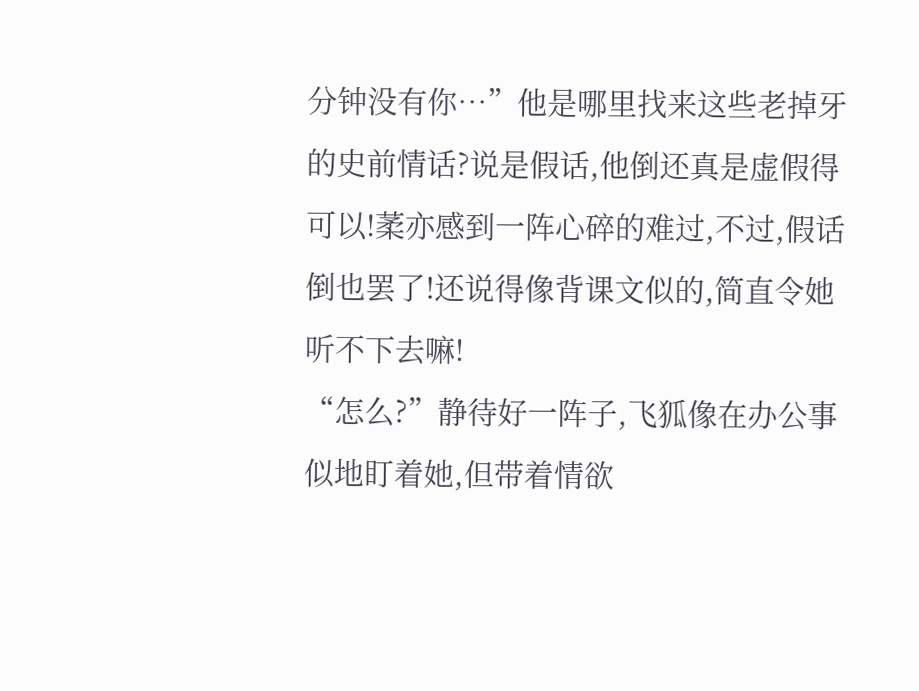分钟没有你…”他是哪里找来这些老掉牙的史前情话?说是假话,他倒还真是虚假得可以!葇亦感到一阵心碎的难过,不过,假话倒也罢了!还说得像背课文似的,简直令她听不下去嘛!
“怎么?”静待好一阵子,飞狐像在办公事似地盯着她,但带着情欲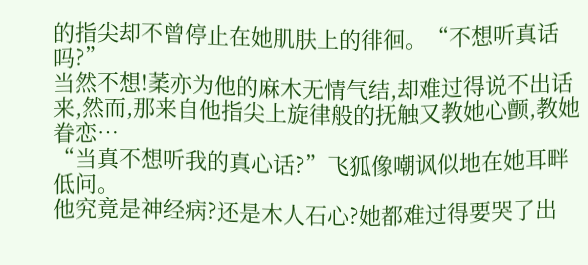的指尖却不曾停止在她肌肤上的徘徊。“不想听真话吗?”
当然不想!葇亦为他的麻木无情气结,却难过得说不出话来,然而,那来自他指尖上旋律般的抚触又教她心颤,教她眷恋…
“当真不想听我的真心话?”飞狐像嘲讽似地在她耳畔低问。
他究竟是神经病?还是木人石心?她都难过得要哭了出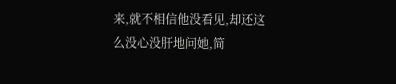来,就不相信他没看见,却还这么没心没肝地问她,简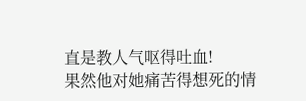直是教人气呕得吐血!
果然他对她痛苦得想死的情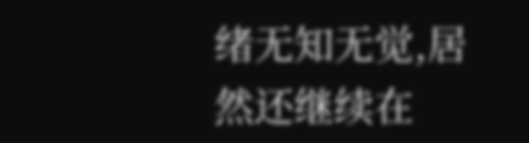绪无知无觉,居然还继续在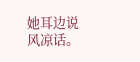她耳边说风凉话。